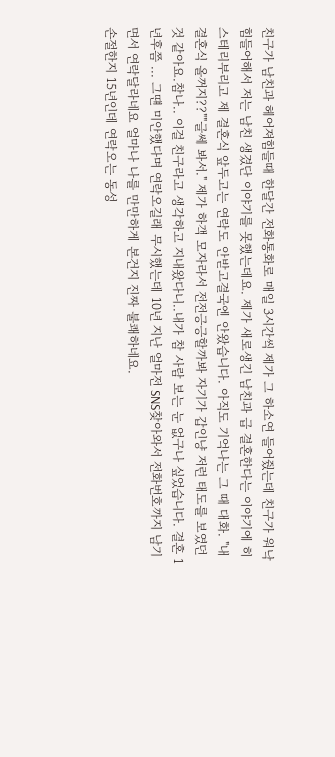친구가 남친과 헤어져힘들때 한달간 전화통화로 매일 3시간씩 제가 그 하소연 들어줬는데 친구가 워낙 힘들어해서 저는 남친 생겼단 이야기를 못했는데요. 제가 새로생긴 남친과 급 결혼한다는 이야기에 히스테리부리고 제 결혼식 앞두고는 연락도 안받고결국엔 안왔습니다. 아직도 기억나는 그 때 대화. "내 결혼식 올꺼지??""글쎄 봐서." 제가 하객 모자라서 전전긍긍할까봐 자기가 갑인냥 저런 태도를 보였던 것 같아요.참나.. 이걸 친구라고 생각하고 지내왔다니..내가 참 사람 보는 눈 없구나 싶었습니다. 결혼 1년후쯤 ... 그떈 미안했다며 연락오길래 무시했는데 10년 지난 얼마전 SNS찾아와서 전화번호까지 남기면서 연락달라네요 얼마나 나를 만만하게 본건지 진짜 불쾌하네요.
손절한지 15년인데 연락오는 동성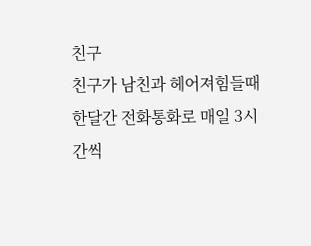친구
친구가 남친과 헤어져힘들때 한달간 전화통화로 매일 3시간씩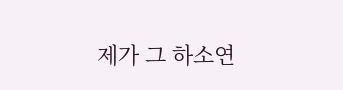제가 그 하소연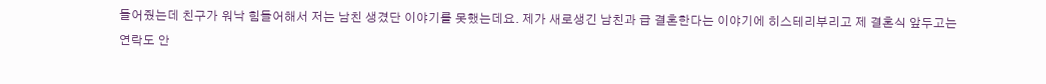들어줬는데 친구가 워낙 힘들어해서 저는 남친 생겼단 이야기를 못했는데요. 제가 새로생긴 남친과 급 결혼한다는 이야기에 히스테리부리고 제 결혼식 앞두고는 연락도 안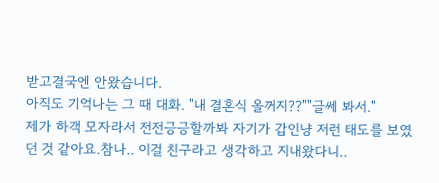받고결국엔 안왔습니다.
아직도 기억나는 그 때 대화. "내 결혼식 올꺼지??""글쎄 봐서."
제가 하객 모자라서 전전긍긍할까봐 자기가 갑인냥 저런 태도를 보였던 것 같아요.참나.. 이걸 친구라고 생각하고 지내왔다니..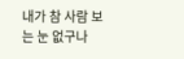내가 참 사람 보는 눈 없구나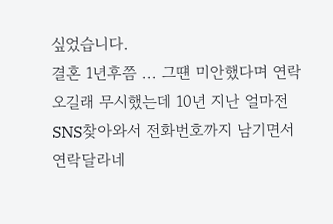싶었습니다.
결혼 1년후쯤 ... 그떈 미안했다며 연락오길래 무시했는데 10년 지난 얼마전 SNS찾아와서 전화번호까지 남기면서 연락달라네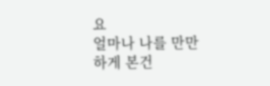요
얼마나 나를 만만하게 본건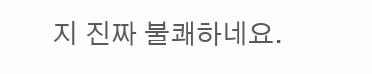지 진짜 불쾌하네요.